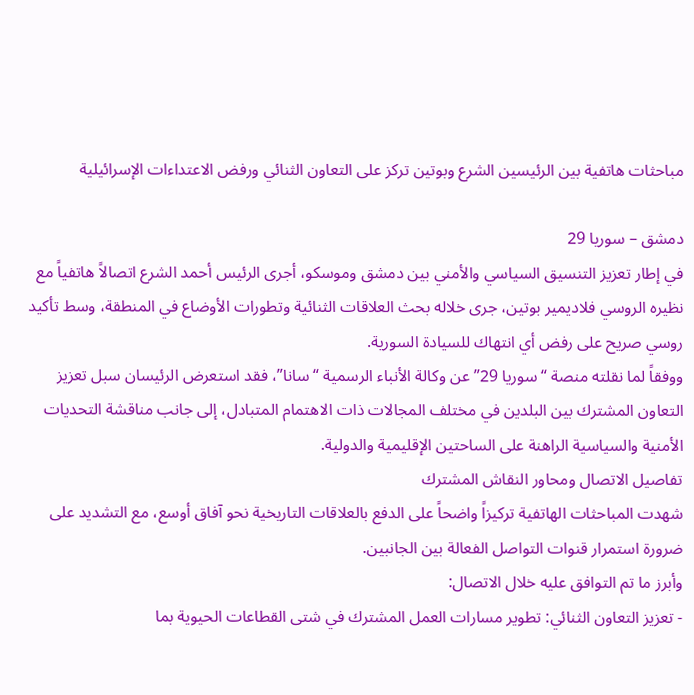مباحثات هاتفية بين الرئيسين الشرع وبوتين تركز على التعاون الثنائي ورفض الاعتداءات الإسرائيلية

دمشق – سوريا 29
في إطار تعزيز التنسيق السياسي والأمني بين دمشق وموسكو، أجرى الرئيس أحمد الشرع اتصالاً هاتفياً مع نظيره الروسي فلاديمير بوتين، جرى خلاله بحث العلاقات الثنائية وتطورات الأوضاع في المنطقة، وسط تأكيد روسي صريح على رفض أي انتهاك للسيادة السورية.
ووفقاً لما نقلته منصة “سوريا 29” عن وكالة الأنباء الرسمية “سانا”، فقد استعرض الرئيسان سبل تعزيز التعاون المشترك بين البلدين في مختلف المجالات ذات الاهتمام المتبادل، إلى جانب مناقشة التحديات الأمنية والسياسية الراهنة على الساحتين الإقليمية والدولية.
تفاصيل الاتصال ومحاور النقاش المشترك
شهدت المباحثات الهاتفية تركيزاً واضحاً على الدفع بالعلاقات التاريخية نحو آفاق أوسع، مع التشديد على ضرورة استمرار قنوات التواصل الفعالة بين الجانبين.
وأبرز ما تم التوافق عليه خلال الاتصال:
- تعزيز التعاون الثنائي: تطوير مسارات العمل المشترك في شتى القطاعات الحيوية بما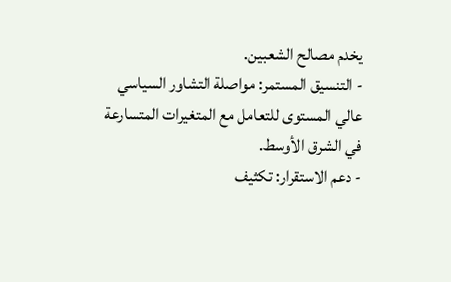يخدم مصالح الشعبين.
- التنسيق المستمر: مواصلة التشاور السياسي عالي المستوى للتعامل مع المتغيرات المتسارعة في الشرق الأوسط.
- دعم الاستقرار: تكثيف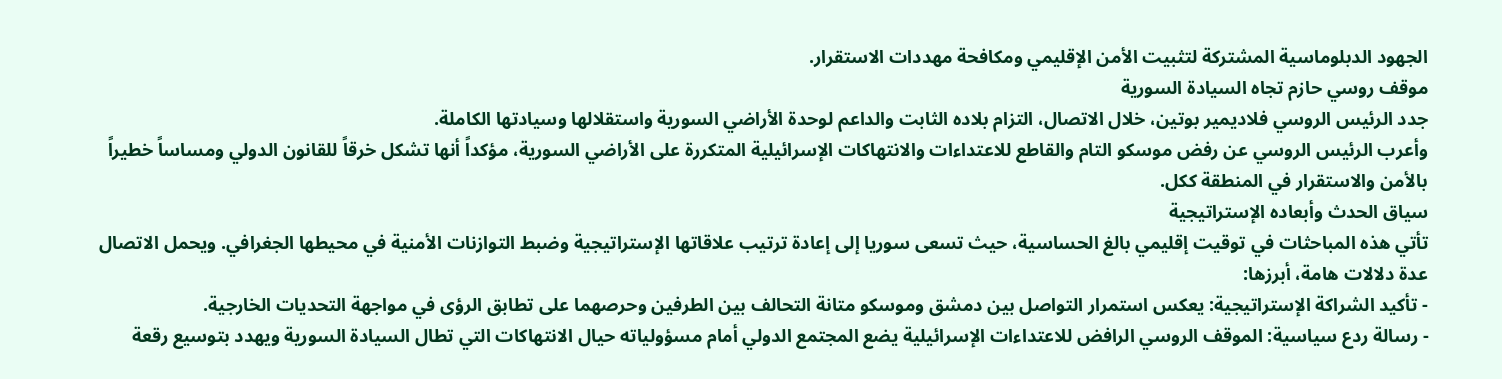الجهود الدبلوماسية المشتركة لتثبيت الأمن الإقليمي ومكافحة مهددات الاستقرار.
موقف روسي حازم تجاه السيادة السورية
جدد الرئيس الروسي فلاديمير بوتين، خلال الاتصال، التزام بلاده الثابت والداعم لوحدة الأراضي السورية واستقلالها وسيادتها الكاملة.
وأعرب الرئيس الروسي عن رفض موسكو التام والقاطع للاعتداءات والانتهاكات الإسرائيلية المتكررة على الأراضي السورية، مؤكداً أنها تشكل خرقاً للقانون الدولي ومساساً خطيراً بالأمن والاستقرار في المنطقة ككل.
سياق الحدث وأبعاده الإستراتيجية
تأتي هذه المباحثات في توقيت إقليمي بالغ الحساسية، حيث تسعى سوريا إلى إعادة ترتيب علاقاتها الإستراتيجية وضبط التوازنات الأمنية في محيطها الجغرافي. ويحمل الاتصال عدة دلالات هامة، أبرزها:
- تأكيد الشراكة الإستراتيجية: يعكس استمرار التواصل بين دمشق وموسكو متانة التحالف بين الطرفين وحرصهما على تطابق الرؤى في مواجهة التحديات الخارجية.
- رسالة ردع سياسية: الموقف الروسي الرافض للاعتداءات الإسرائيلية يضع المجتمع الدولي أمام مسؤولياته حيال الانتهاكات التي تطال السيادة السورية ويهدد بتوسيع رقعة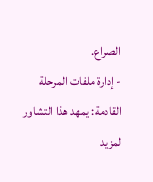الصراع.
- إدارة ملفات المرحلة القادمة: يمهد هذا التشاور لمزيد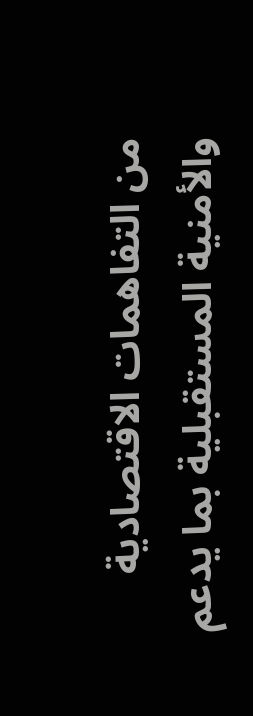من التفاهمات الاقتصادية والأمنية المستقبلية بما يدعم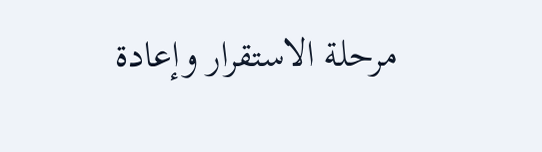مرحلة الاستقرار وإعادة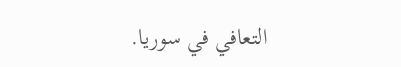التعافي في سوريا.